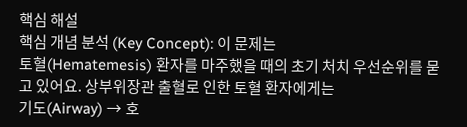핵심 해설
핵심 개념 분석 (Key Concept): 이 문제는
토혈(Hematemesis) 환자를 마주했을 때의 초기 처치 우선순위를 묻고 있어요. 상부위장관 출혈로 인한 토혈 환자에게는
기도(Airway) → 호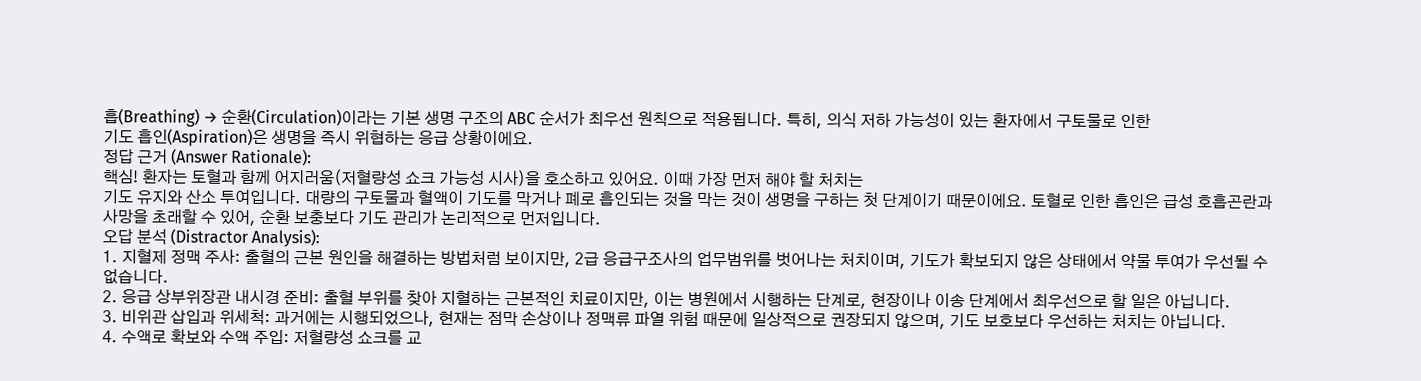흡(Breathing) → 순환(Circulation)이라는 기본 생명 구조의 ABC 순서가 최우선 원칙으로 적용됩니다. 특히, 의식 저하 가능성이 있는 환자에서 구토물로 인한
기도 흡인(Aspiration)은 생명을 즉시 위협하는 응급 상황이에요.
정답 근거 (Answer Rationale):
핵심! 환자는 토혈과 함께 어지러움(저혈량성 쇼크 가능성 시사)을 호소하고 있어요. 이때 가장 먼저 해야 할 처치는
기도 유지와 산소 투여입니다. 대량의 구토물과 혈액이 기도를 막거나 폐로 흡인되는 것을 막는 것이 생명을 구하는 첫 단계이기 때문이에요. 토혈로 인한 흡인은 급성 호흡곤란과 사망을 초래할 수 있어, 순환 보충보다 기도 관리가 논리적으로 먼저입니다.
오답 분석 (Distractor Analysis):
1. 지혈제 정맥 주사: 출혈의 근본 원인을 해결하는 방법처럼 보이지만, 2급 응급구조사의 업무범위를 벗어나는 처치이며, 기도가 확보되지 않은 상태에서 약물 투여가 우선될 수 없습니다.
2. 응급 상부위장관 내시경 준비: 출혈 부위를 찾아 지혈하는 근본적인 치료이지만, 이는 병원에서 시행하는 단계로, 현장이나 이송 단계에서 최우선으로 할 일은 아닙니다.
3. 비위관 삽입과 위세척: 과거에는 시행되었으나, 현재는 점막 손상이나 정맥류 파열 위험 때문에 일상적으로 권장되지 않으며, 기도 보호보다 우선하는 처치는 아닙니다.
4. 수액로 확보와 수액 주입: 저혈량성 쇼크를 교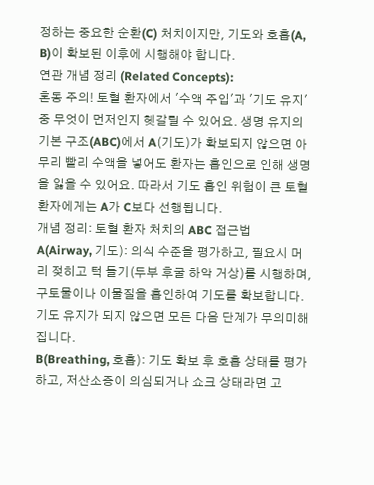정하는 중요한 순환(C) 처치이지만, 기도와 호흡(A, B)이 확보된 이후에 시행해야 합니다.
연관 개념 정리 (Related Concepts):
혼동 주의! 토혈 환자에서 '수액 주입'과 '기도 유지' 중 무엇이 먼저인지 헷갈릴 수 있어요. 생명 유지의 기본 구조(ABC)에서 A(기도)가 확보되지 않으면 아무리 빨리 수액을 넣어도 환자는 흡인으로 인해 생명을 잃을 수 있어요. 따라서 기도 흡인 위험이 큰 토혈 환자에게는 A가 C보다 선행됩니다.
개념 정리: 토혈 환자 처치의 ABC 접근법
A(Airway, 기도): 의식 수준을 평가하고, 필요시 머리 젖히고 턱 들기(두부 후굴 하악 거상)를 시행하며, 구토물이나 이물질을 흡인하여 기도를 확보합니다. 기도 유지가 되지 않으면 모든 다음 단계가 무의미해집니다.
B(Breathing, 호흡): 기도 확보 후 호흡 상태를 평가하고, 저산소증이 의심되거나 쇼크 상태라면 고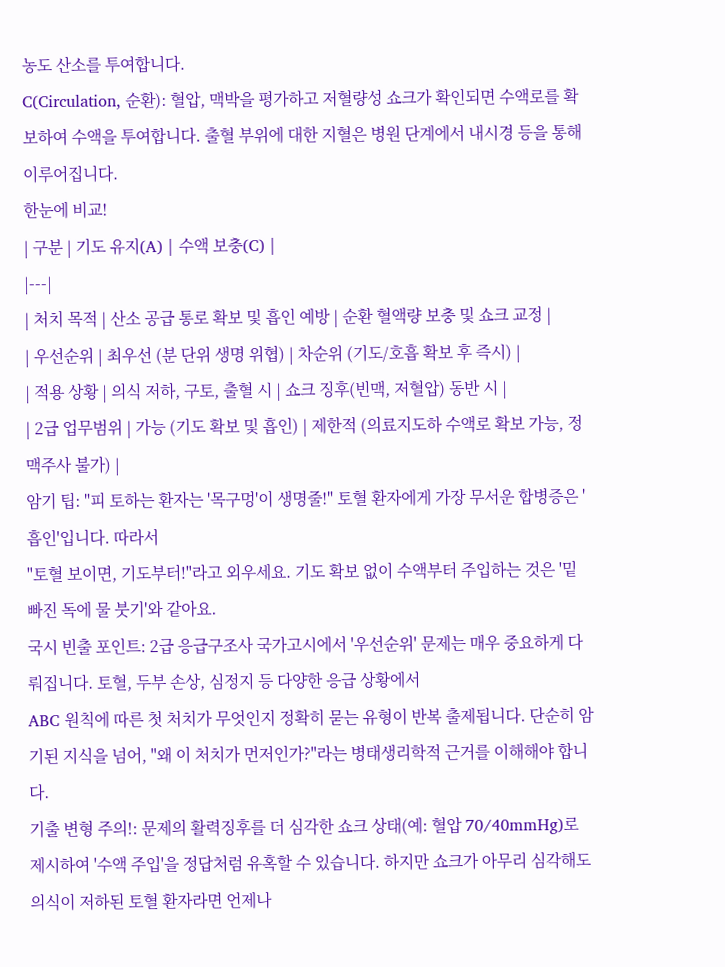농도 산소를 투여합니다.
C(Circulation, 순환): 혈압, 맥박을 평가하고 저혈량성 쇼크가 확인되면 수액로를 확보하여 수액을 투여합니다. 출혈 부위에 대한 지혈은 병원 단계에서 내시경 등을 통해 이루어집니다.
한눈에 비교!
| 구분 | 기도 유지(A) | 수액 보충(C) |
|---|
| 처치 목적 | 산소 공급 통로 확보 및 흡인 예방 | 순환 혈액량 보충 및 쇼크 교정 |
| 우선순위 | 최우선 (분 단위 생명 위협) | 차순위 (기도/호흡 확보 후 즉시) |
| 적용 상황 | 의식 저하, 구토, 출혈 시 | 쇼크 징후(빈맥, 저혈압) 동반 시 |
| 2급 업무범위 | 가능 (기도 확보 및 흡인) | 제한적 (의료지도하 수액로 확보 가능, 정맥주사 불가) |
암기 팁: "피 토하는 환자는 '목구멍'이 생명줄!" 토혈 환자에게 가장 무서운 합병증은 '흡인'입니다. 따라서
"토혈 보이면, 기도부터!"라고 외우세요. 기도 확보 없이 수액부터 주입하는 것은 '밑 빠진 독에 물 붓기'와 같아요.
국시 빈출 포인트: 2급 응급구조사 국가고시에서 '우선순위' 문제는 매우 중요하게 다뤄집니다. 토혈, 두부 손상, 심정지 등 다양한 응급 상황에서
ABC 원칙에 따른 첫 처치가 무엇인지 정확히 묻는 유형이 반복 출제됩니다. 단순히 암기된 지식을 넘어, "왜 이 처치가 먼저인가?"라는 병태생리학적 근거를 이해해야 합니다.
기출 변형 주의!: 문제의 활력징후를 더 심각한 쇼크 상태(예: 혈압 70/40mmHg)로 제시하여 '수액 주입'을 정답처럼 유혹할 수 있습니다. 하지만 쇼크가 아무리 심각해도 의식이 저하된 토혈 환자라면 언제나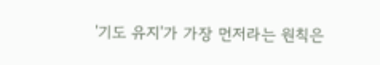'기도 유지'가 가장 먼저라는 원칙은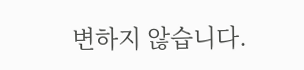변하지 않습니다.